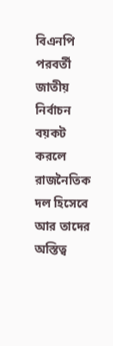বিএনপি
পরবর্তী জাতীয় নির্বাচন বয়কট করলে রাজনৈতিক দল হিসেবে আর তাদের অস্তিত্ব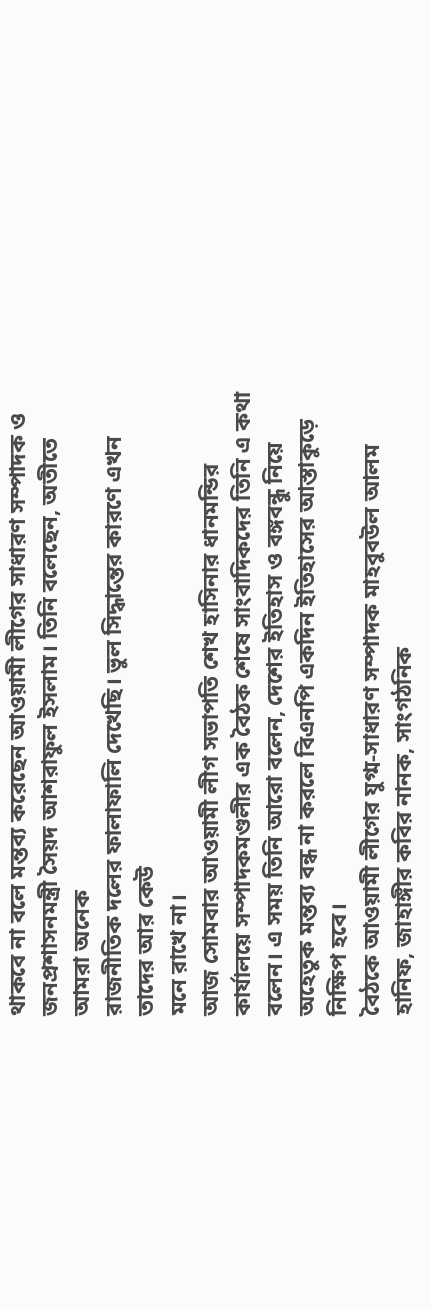থাকবে না বলে মন্তব্য করেছেন আওয়ামী লীগের সাধারণ সম্পাদক ও
জনপ্রশাসনমন্ত্রী সৈয়দ আশরাফুল ইসলাম। তিনি বলেছেন, অতীতে আমরা অনেক
রাজনীতিক দলের ফালাফালি দেখেছি। ভুল সিদ্ধান্তের কারণে এখন তাদের আর কেউ
মনে রাখে না।
আজ সোমবার আওয়ামী লীগ সভাপতি শেখ হাসিনার ধানমন্ডির কার্যালয়ে সম্পাদকমণ্ডলীর এক বৈঠক শেষে সাংবাদিকদের তিনি এ কথা বলেন। এ সময় তিনি আরো বলেন, দেশের ইতিহাস ও বঙ্গবন্ধু নিয়ে অহেতুক মন্তব্য বন্ধ না করলে বিএনপি একদিন ইতিহাসের আস্তাকুড়ে নিক্ষিপ হবে।
বৈঠকে আওয়ামী লীগের যুগ্ম-সাধারণ সম্পাদক মাহবুবউল আলম হানিফ, জাহাঙ্গীর কবির নানক, সাংগঠনিক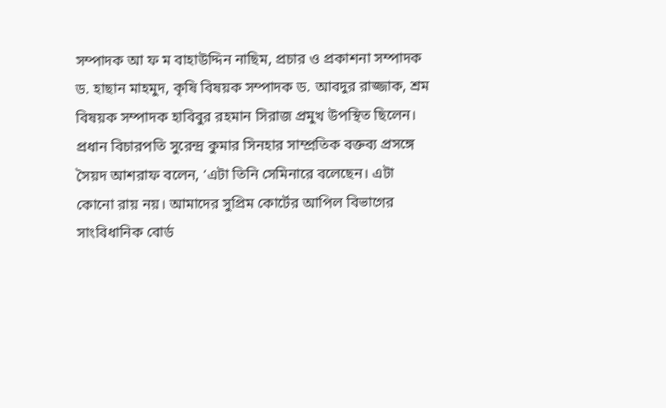সম্পাদক আ ফ ম বাহাউদ্দিন নাছিম, প্রচার ও প্রকাশনা সম্পাদক ড. হাছান মাহমুদ, কৃষি বিষয়ক সম্পাদক ড. আবদুর রাজ্জাক, শ্রম বিষয়ক সম্পাদক হাবিবুর রহমান সিরাজ প্রমুখ উপস্থিত ছিলেন।
প্রধান বিচারপতি সুরেন্দ্র কুমার সিনহার সাম্প্রতিক বক্তব্য প্রসঙ্গে সৈয়দ আশরাফ বলেন, ‘এটা তিনি সেমিনারে বলেছেন। এটা কোনো রায় নয়। আমাদের সুপ্রিম কোর্টের আপিল বিভাগের সাংবিধানিক বোর্ড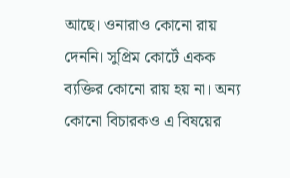আছে। ওনারাও কোনো রায় দেননি। সুপ্রিম কোর্টে একক ব্যক্তির কোনো রায় হয় না। অন্য কোনো বিচারকও এ বিষয়ের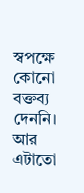স্বপক্ষে কোনো বক্তব্য দেননি। আর এটাতো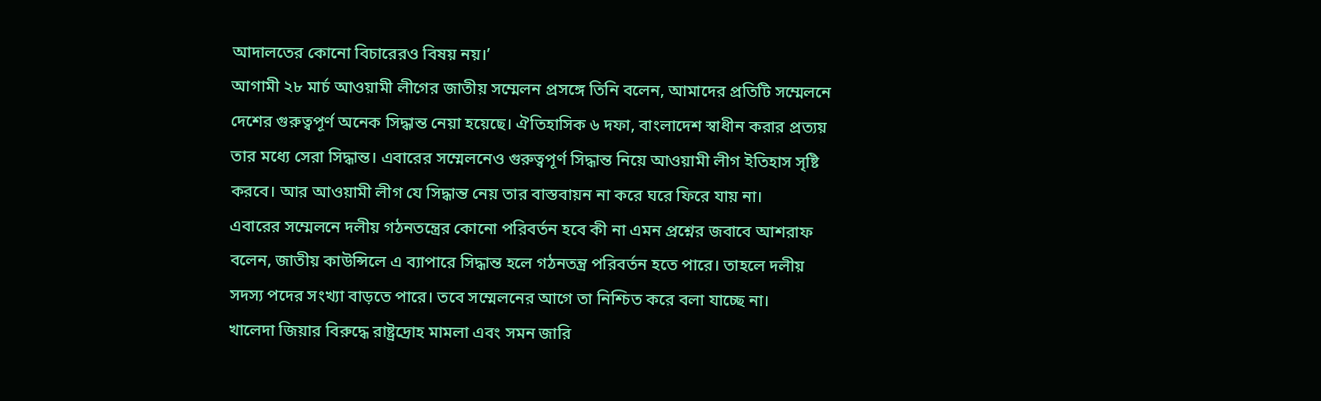আদালতের কোনো বিচারেরও বিষয় নয়।’
আগামী ২৮ মার্চ আওয়ামী লীগের জাতীয় সম্মেলন প্রসঙ্গে তিনি বলেন, আমাদের প্রতিটি সম্মেলনে দেশের গুরুত্বপূর্ণ অনেক সিদ্ধান্ত নেয়া হয়েছে। ঐতিহাসিক ৬ দফা, বাংলাদেশ স্বাধীন করার প্রত্যয় তার মধ্যে সেরা সিদ্ধান্ত। এবারের সম্মেলনেও গুরুত্বপূর্ণ সিদ্ধান্ত নিয়ে আওয়ামী লীগ ইতিহাস সৃষ্টি করবে। আর আওয়ামী লীগ যে সিদ্ধান্ত নেয় তার বাস্তবায়ন না করে ঘরে ফিরে যায় না।
এবারের সম্মেলনে দলীয় গঠনতন্ত্রের কোনো পরিবর্তন হবে কী না এমন প্রশ্নের জবাবে আশরাফ বলেন, জাতীয় কাউন্সিলে এ ব্যাপারে সিদ্ধান্ত হলে গঠনতন্ত্র পরিবর্তন হতে পারে। তাহলে দলীয় সদস্য পদের সংখ্যা বাড়তে পারে। তবে সম্মেলনের আগে তা নিশ্চিত করে বলা যাচ্ছে না।
খালেদা জিয়ার বিরুদ্ধে রাষ্ট্রদ্রোহ মামলা এবং সমন জারি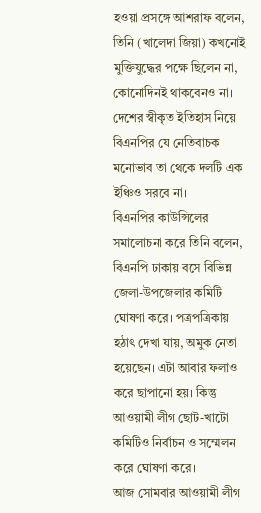হওয়া প্রসঙ্গে আশরাফ বলেন, তিনি (খালেদা জিয়া) কখনোই মুক্তিযুদ্ধের পক্ষে ছিলেন না, কোনোদিনই থাকবেনও না। দেশের স্বীকৃত ইতিহাস নিয়ে বিএনপির যে নেতিবাচক মনোভাব তা থেকে দলটি এক ইঞ্চিও সরবে না।
বিএনপির কাউন্সিলের সমালোচনা করে তিনি বলেন, বিএনপি ঢাকায় বসে বিভিন্ন জেলা-উপজেলার কমিটি ঘোষণা করে। পত্রপত্রিকায় হঠাৎ দেখা যায়, অমুক নেতা হয়েছেন। এটা আবার ফলাও করে ছাপানো হয়। কিন্তু আওয়ামী লীগ ছোট-খাটো কমিটিও নির্বাচন ও সম্মেলন করে ঘোষণা করে।
আজ সোমবার আওয়ামী লীগ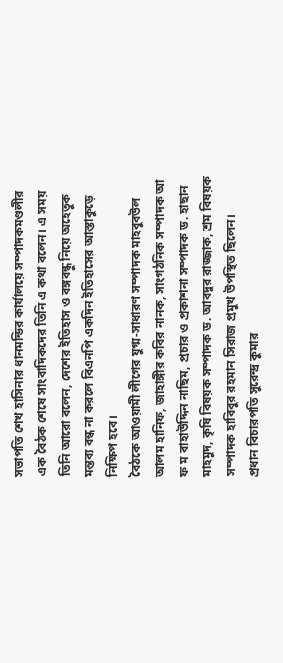সভাপতি শেখ হাসিনার ধানমন্ডির কার্যালয়ে সম্পাদকমণ্ডলীর এক বৈঠক শেষে সাংবাদিকদের তিনি এ কথা বলেন। এ সময় তিনি আরো বলেন, দেশের ইতিহাস ও বঙ্গবন্ধু নিয়ে অহেতুক মন্তব্য বন্ধ না করলে বিএনপি একদিন ইতিহাসের আস্তাকুড়ে নিক্ষিপ হবে।
বৈঠকে আওয়ামী লীগের যুগ্ম-সাধারণ সম্পাদক মাহবুবউল আলম হানিফ, জাহাঙ্গীর কবির নানক, সাংগঠনিক সম্পাদক আ ফ ম বাহাউদ্দিন নাছিম, প্রচার ও প্রকাশনা সম্পাদক ড. হাছান মাহমুদ, কৃষি বিষয়ক সম্পাদক ড. আবদুর রাজ্জাক, শ্রম বিষয়ক সম্পাদক হাবিবুর রহমান সিরাজ প্রমুখ উপস্থিত ছিলেন।
প্রধান বিচারপতি সুরেন্দ্র কুমার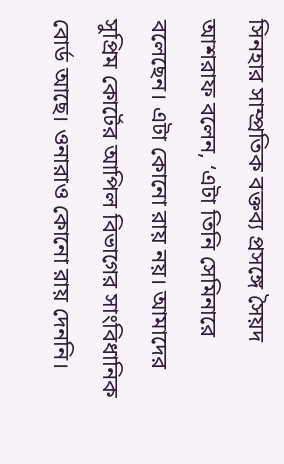সিনহার সাম্প্রতিক বক্তব্য প্রসঙ্গে সৈয়দ আশরাফ বলেন, ‘এটা তিনি সেমিনারে বলেছেন। এটা কোনো রায় নয়। আমাদের সুপ্রিম কোর্টের আপিল বিভাগের সাংবিধানিক বোর্ড আছে। ওনারাও কোনো রায় দেননি।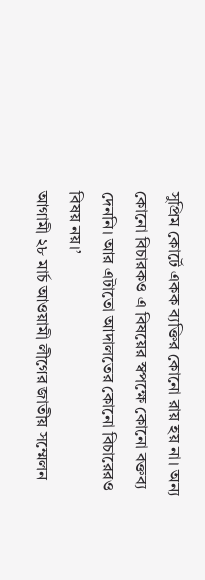সুপ্রিম কোর্টে একক ব্যক্তির কোনো রায় হয় না। অন্য কোনো বিচারকও এ বিষয়ের স্বপক্ষে কোনো বক্তব্য দেননি। আর এটাতো আদালতের কোনো বিচারেরও বিষয় নয়।’
আগামী ২৮ মার্চ আওয়ামী লীগের জাতীয় সম্মেলন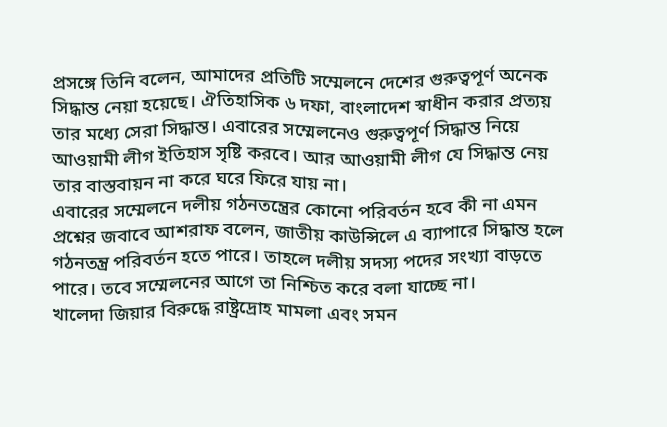প্রসঙ্গে তিনি বলেন, আমাদের প্রতিটি সম্মেলনে দেশের গুরুত্বপূর্ণ অনেক সিদ্ধান্ত নেয়া হয়েছে। ঐতিহাসিক ৬ দফা, বাংলাদেশ স্বাধীন করার প্রত্যয় তার মধ্যে সেরা সিদ্ধান্ত। এবারের সম্মেলনেও গুরুত্বপূর্ণ সিদ্ধান্ত নিয়ে আওয়ামী লীগ ইতিহাস সৃষ্টি করবে। আর আওয়ামী লীগ যে সিদ্ধান্ত নেয় তার বাস্তবায়ন না করে ঘরে ফিরে যায় না।
এবারের সম্মেলনে দলীয় গঠনতন্ত্রের কোনো পরিবর্তন হবে কী না এমন প্রশ্নের জবাবে আশরাফ বলেন, জাতীয় কাউন্সিলে এ ব্যাপারে সিদ্ধান্ত হলে গঠনতন্ত্র পরিবর্তন হতে পারে। তাহলে দলীয় সদস্য পদের সংখ্যা বাড়তে পারে। তবে সম্মেলনের আগে তা নিশ্চিত করে বলা যাচ্ছে না।
খালেদা জিয়ার বিরুদ্ধে রাষ্ট্রদ্রোহ মামলা এবং সমন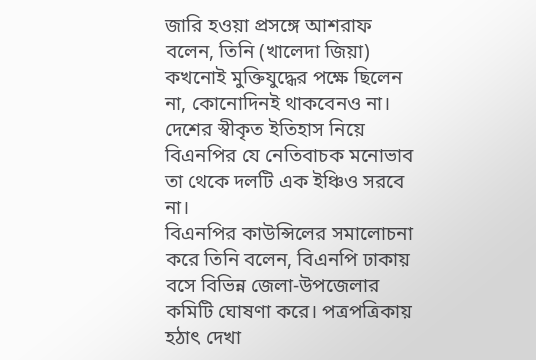জারি হওয়া প্রসঙ্গে আশরাফ বলেন, তিনি (খালেদা জিয়া) কখনোই মুক্তিযুদ্ধের পক্ষে ছিলেন না, কোনোদিনই থাকবেনও না। দেশের স্বীকৃত ইতিহাস নিয়ে বিএনপির যে নেতিবাচক মনোভাব তা থেকে দলটি এক ইঞ্চিও সরবে না।
বিএনপির কাউন্সিলের সমালোচনা করে তিনি বলেন, বিএনপি ঢাকায় বসে বিভিন্ন জেলা-উপজেলার কমিটি ঘোষণা করে। পত্রপত্রিকায় হঠাৎ দেখা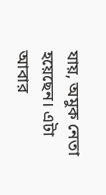যায়, অমুক নেতা হয়েছেন। এটা আবার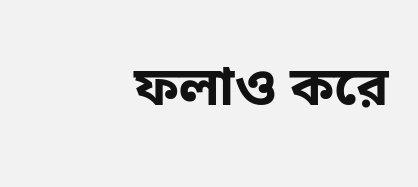ফলাও করে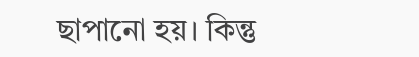ছাপানো হয়। কিন্তু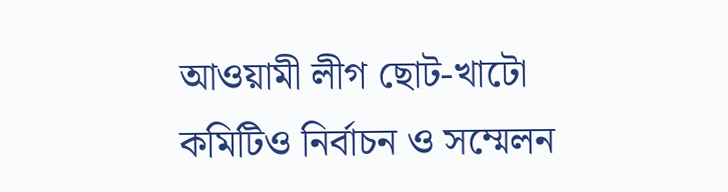আওয়ামী লীগ ছোট-খাটো কমিটিও নির্বাচন ও সম্মেলন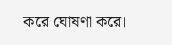করে ঘোষণা করে।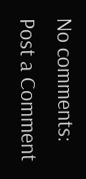No comments:
Post a Comment